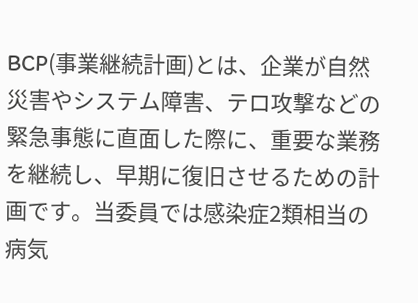BCP(事業継続計画)とは、企業が自然災害やシステム障害、テロ攻撃などの緊急事態に直面した際に、重要な業務を継続し、早期に復旧させるための計画です。当委員では感染症2類相当の病気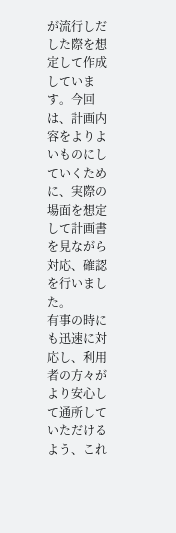が流行しだした際を想定して作成しています。今回は、計画内容をよりよいものにしていくために、実際の場面を想定して計画書を見ながら対応、確認を行いました。
有事の時にも迅速に対応し、利用者の方々がより安心して通所していただけるよう、これ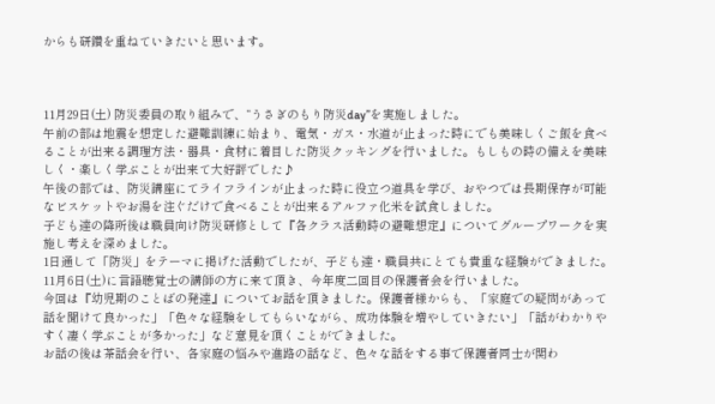からも研鑽を重ねていきたいと思います。



11月29日(土) 防災委員の取り組みで、“うさぎのもり防災day”を実施しました。
午前の部は地震を想定した避難訓練に始まり、電気・ガス・水道が止まった時にでも美味しくご飯を食べることが出来る調理方法・器具・食材に着目した防災クッキングを行いました。もしもの時の備えを美味しく・楽しく学ぶことが出来て大好評でした♪
午後の部では、防災講座にてライフラインが止まった時に役立つ道具を学び、おやつでは長期保存が可能なビスケットやお湯を注ぐだけで食べることが出来るアルファ化米を試食しました。
子ども達の降所後は職員向け防災研修として『各クラス活動時の避難想定』についてグループワークを実施し考えを深めました。
1日通して「防災」をテーマに掲げた活動でしたが、子ども達・職員共にとても貴重な経験ができました。
11月6日(土)に言語聴覚士の講師の方に来て頂き、今年度二回目の保護者会を行いました。
今回は『幼児期のことばの発達』についてお話を頂きました。保護者様からも、「家庭での疑問があって話を聞けて良かった」「色々な経験をしてもらいながら、成功体験を増やしていきたい」「話がわかりやすく凄く学ぶことが多かった」など意見を頂くことができました。
お話の後は茶話会を行い、各家庭の悩みや進路の話など、色々な話をする事で保護者同士が関わ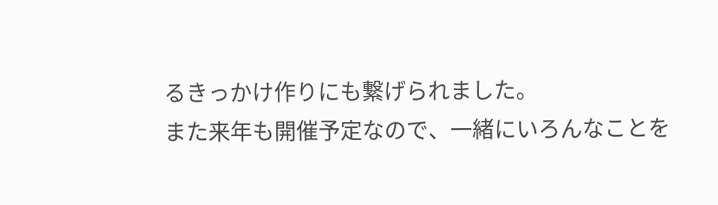るきっかけ作りにも繋げられました。
また来年も開催予定なので、一緒にいろんなことを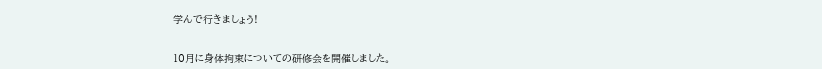学んで行きましょう!


10月に身体拘束についての研修会を開催しました。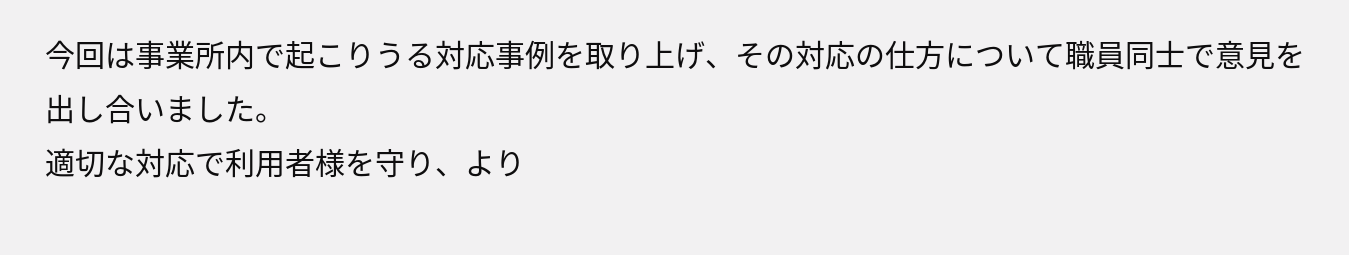今回は事業所内で起こりうる対応事例を取り上げ、その対応の仕方について職員同士で意見を出し合いました。
適切な対応で利用者様を守り、より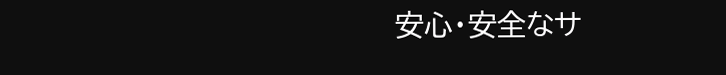安心・安全なサ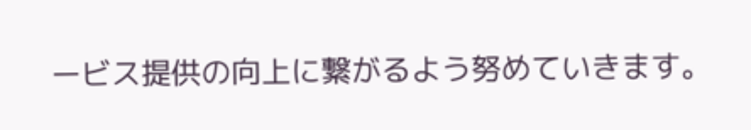ービス提供の向上に繋がるよう努めていきます。